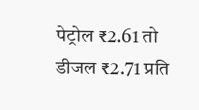पेट्रोल ₹2.61 तो डीजल ₹2.71 प्रति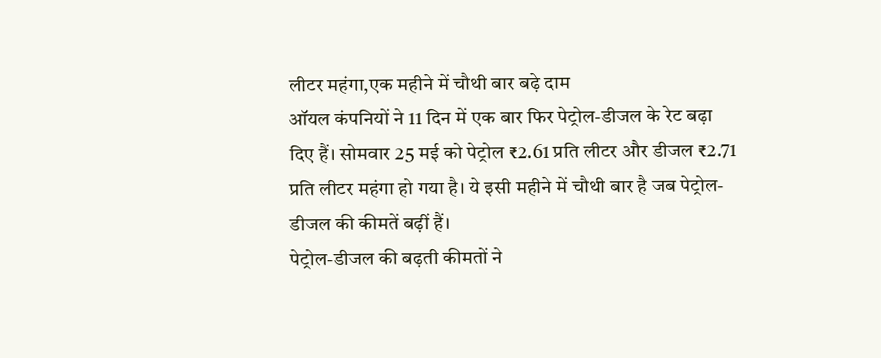लीटर महंगा,एक महीने में चौथी बार बढ़े दाम
ऑयल कंपनियों ने 11 दिन में एक बार फिर पेट्रोल-डीजल के रेट बढ़ा दिए हैं। सोमवार 25 मई को पेट्रोल ₹2.61 प्रति लीटर और डीजल ₹2.71 प्रति लीटर महंगा हो गया है। ये इसी महीने में चौथी बार है जब पेट्रोल-डीजल की कीमतें बढ़ीं हैं।
पेट्रोल-डीजल की बढ़ती कीमतों ने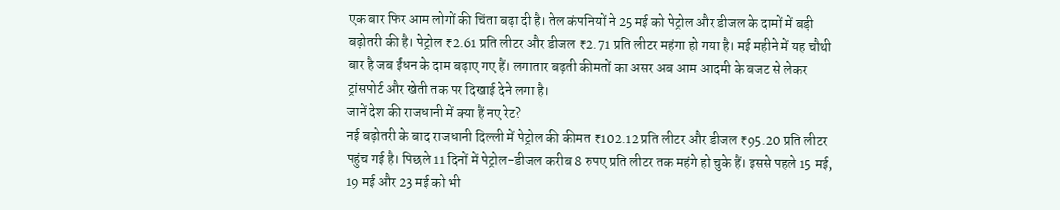एक बार फिर आम लोगों की चिंता बढ़ा दी है। तेल कंपनियों ने 25 मई को पेट्रोल और डीजल के दामों में बड़ी बढ़ोतरी की है। पेट्रोल ₹2.61 प्रति लीटर और डीजल ₹2.71 प्रति लीटर महंगा हो गया है। मई महीने में यह चौथी बार है जब ईंधन के दाम बढ़ाए गए हैं। लगातार बढ़ती कीमतों का असर अब आम आदमी के बजट से लेकर ट्रांसपोर्ट और खेती तक पर दिखाई देने लगा है।
जानें देश की राजधानी में क्या हैं नए रेट?
नई बढ़ोतरी के बाद राजधानी दिल्ली में पेट्रोल की कीमत ₹102.12 प्रति लीटर और डीजल ₹95.20 प्रति लीटर पहुंच गई है। पिछले 11 दिनों में पेट्रोल-डीजल करीब 8 रुपए प्रति लीटर तक महंगे हो चुके हैं। इससे पहले 15 मई, 19 मई और 23 मई को भी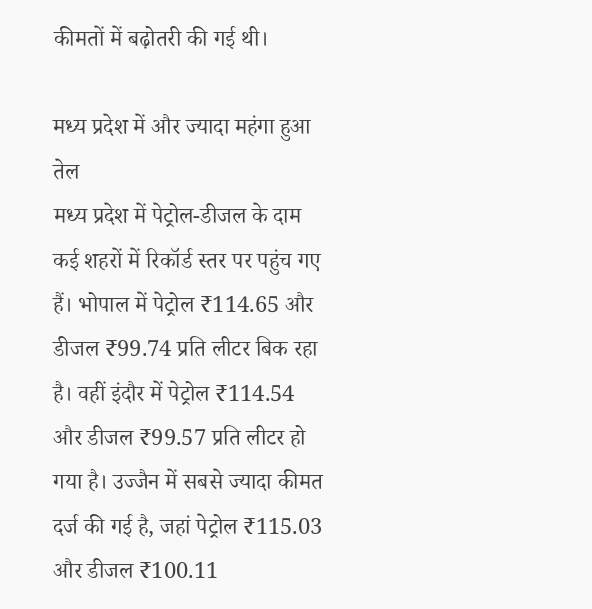कीमतों में बढ़ोतरी की गई थी।

मध्य प्रदेश में और ज्यादा महंगा हुआ तेल
मध्य प्रदेश में पेट्रोल-डीजल के दाम कई शहरों में रिकॉर्ड स्तर पर पहुंच गए हैं। भोपाल में पेट्रोल ₹114.65 और डीजल ₹99.74 प्रति लीटर बिक रहा है। वहीं इंदौर में पेट्रोल ₹114.54 और डीजल ₹99.57 प्रति लीटर हो गया है। उज्जैन में सबसे ज्यादा कीमत दर्ज की गई है, जहां पेट्रोल ₹115.03 और डीजल ₹100.11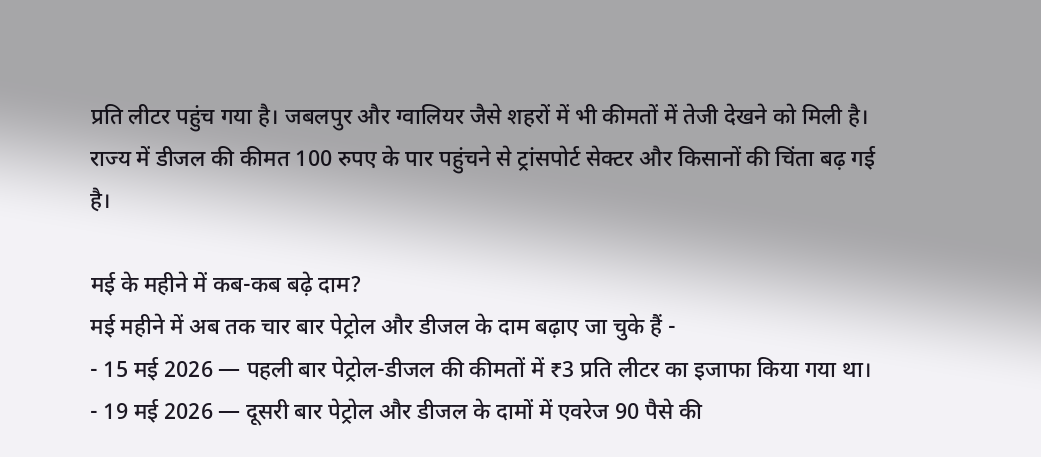प्रति लीटर पहुंच गया है। जबलपुर और ग्वालियर जैसे शहरों में भी कीमतों में तेजी देखने को मिली है। राज्य में डीजल की कीमत 100 रुपए के पार पहुंचने से ट्रांसपोर्ट सेक्टर और किसानों की चिंता बढ़ गई है।

मई के महीने में कब-कब बढ़े दाम?
मई महीने में अब तक चार बार पेट्रोल और डीजल के दाम बढ़ाए जा चुके हैं -
- 15 मई 2026 — पहली बार पेट्रोल-डीजल की कीमतों में ₹3 प्रति लीटर का इजाफा किया गया था।
- 19 मई 2026 — दूसरी बार पेट्रोल और डीजल के दामों में एवरेज 90 पैसे की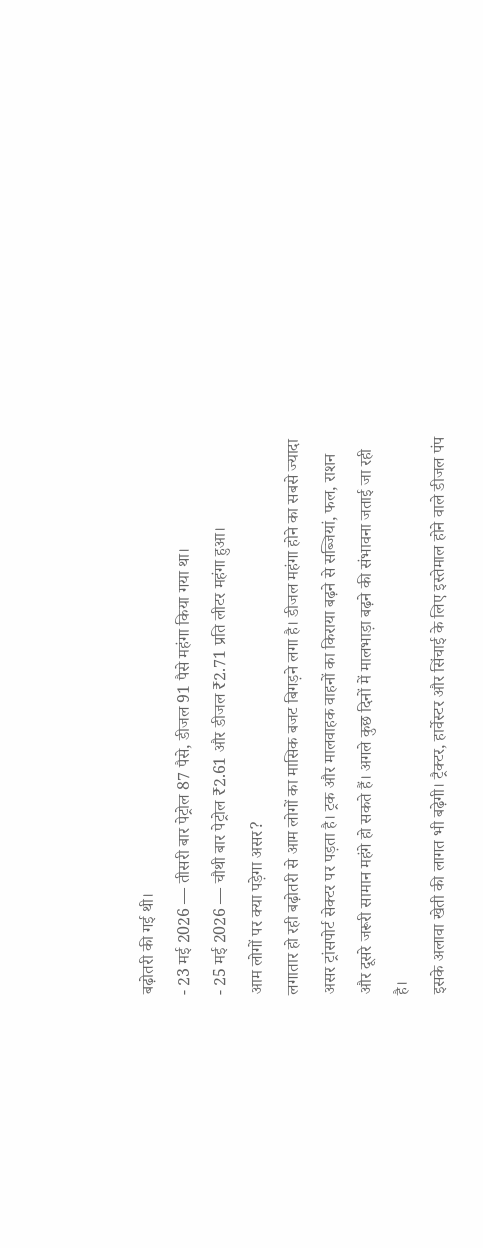बढ़ोतरी की गई थी।
- 23 मई 2026 — तीसरी बार पेट्रोल 87 पैसे, डीजल 91 पैसे महंगा किया गया था।
- 25 मई 2026 — चौथी बार पेट्रोल ₹2.61 और डीजल ₹2.71 प्रति लीटर महंगा हुआ।
आम लोगों पर क्या पड़ेगा असर?
लगातार हो रही बढ़ोतरी से आम लोगों का मासिक बजट बिगड़ने लगा है। डीजल महंगा होने का सबसे ज्यादा असर ट्रांसपोर्ट सेक्टर पर पड़ता है। ट्रक और मालवाहक वाहनों का किराया बढ़ने से सब्जियां, फल, राशन और दूसरे जरूरी सामान महंगे हो सकते हैं। अगले कुछ दिनों में मालभाड़ा बढ़ने की संभावना जताई जा रही है।
इसके अलावा खेती की लागत भी बढ़ेगी। ट्रैक्टर, हार्वेस्टर और सिंचाई के लिए इस्तेमाल होने वाले डीजल पंप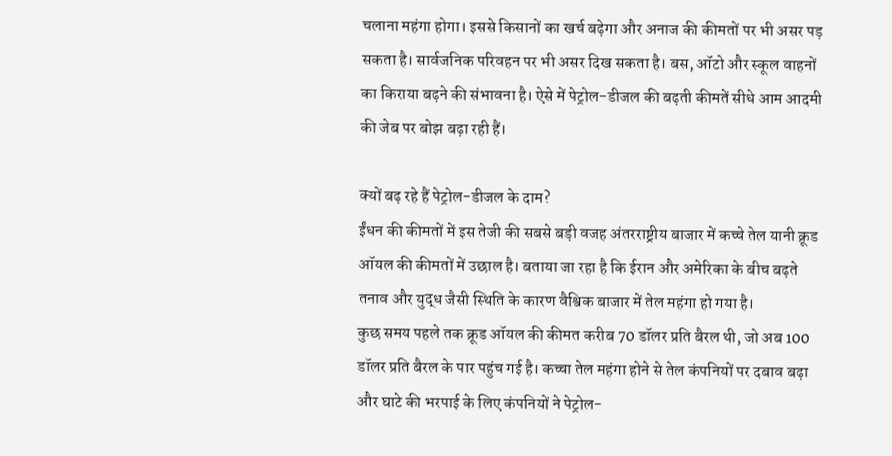चलाना महंगा होगा। इससे किसानों का खर्च बढ़ेगा और अनाज की कीमतों पर भी असर पड़ सकता है। सार्वजनिक परिवहन पर भी असर दिख सकता है। बस, ऑटो और स्कूल वाहनों का किराया बढ़ने की संभावना है। ऐसे में पेट्रोल-डीजल की बढ़ती कीमतें सीधे आम आदमी की जेब पर बोझ बढ़ा रही हैं।

क्यों बढ़ रहे हैं पेट्रोल-डीजल के दाम?
ईंधन की कीमतों में इस तेजी की सबसे बड़ी वजह अंतरराष्ट्रीय बाजार में कच्चे तेल यानी क्रूड ऑयल की कीमतों में उछाल है। बताया जा रहा है कि ईरान और अमेरिका के बीच बढ़ते तनाव और युद्ध जैसी स्थिति के कारण वैश्विक बाजार में तेल महंगा हो गया है।
कुछ समय पहले तक क्रूड ऑयल की कीमत करीब 70 डॉलर प्रति बैरल थी, जो अब 100 डॉलर प्रति बैरल के पार पहुंच गई है। कच्चा तेल महंगा होने से तेल कंपनियों पर दबाव बढ़ा और घाटे की भरपाई के लिए कंपनियों ने पेट्रोल-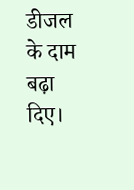डीजल के दाम बढ़ा दिए।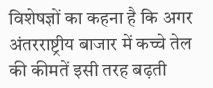विशेषज्ञों का कहना है कि अगर अंतरराष्ट्रीय बाजार में कच्चे तेल की कीमतें इसी तरह बढ़ती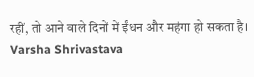रहीं, तो आने वाले दिनों में ईंधन और महंगा हो सकता है।
Varsha Shrivastava